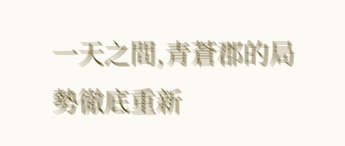一天之間,青蒼郡的局勢徹底重新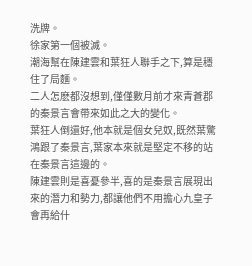洗牌。
徐家第一個被滅。
潮海幫在陳建雲和葉狂人聯手之下,算是穩住了局麵。
二人怎麽都沒想到,僅僅數月前才來青蒼郡的秦景言會帶來如此之大的變化。
葉狂人倒還好,他本就是個女兒奴,既然葉驚鴻跟了秦景言,葉家本來就是堅定不移的站在秦景言這邊的。
陳建雲則是喜憂參半,喜的是秦景言展現出來的潛力和勢力,都讓他們不用擔心九皇子會再給什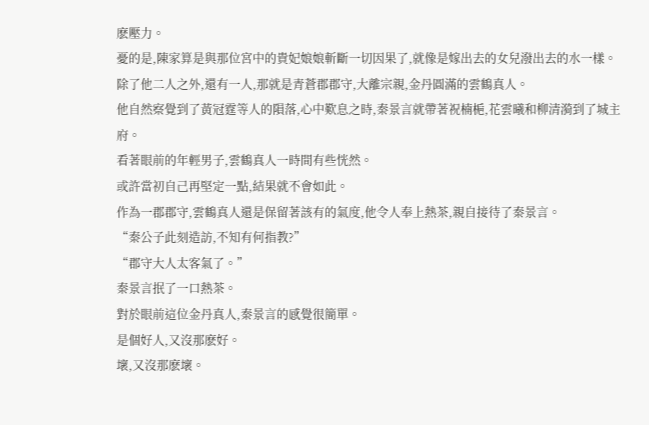麽壓力。
憂的是,陳家算是與那位宮中的貴妃娘娘斬斷一切因果了,就像是嫁出去的女兒潑出去的水一樣。
除了他二人之外,還有一人,那就是青蒼郡郡守,大離宗親,金丹圓滿的雲鶴真人。
他自然察覺到了黃冠霆等人的隕落,心中歎息之時,秦景言就帶著祝楠梔,花雲曦和柳清漪到了城主府。
看著眼前的年輕男子,雲鶴真人一時間有些恍然。
或許當初自己再堅定一點,結果就不會如此。
作為一郡郡守,雲鶴真人還是保留著該有的氣度,他令人奉上熱茶,親自接待了秦景言。
“秦公子此刻造訪,不知有何指教?”
“郡守大人太客氣了。”
秦景言抿了一口熱茶。
對於眼前這位金丹真人,秦景言的感覺很簡單。
是個好人,又沒那麽好。
壞,又沒那麽壞。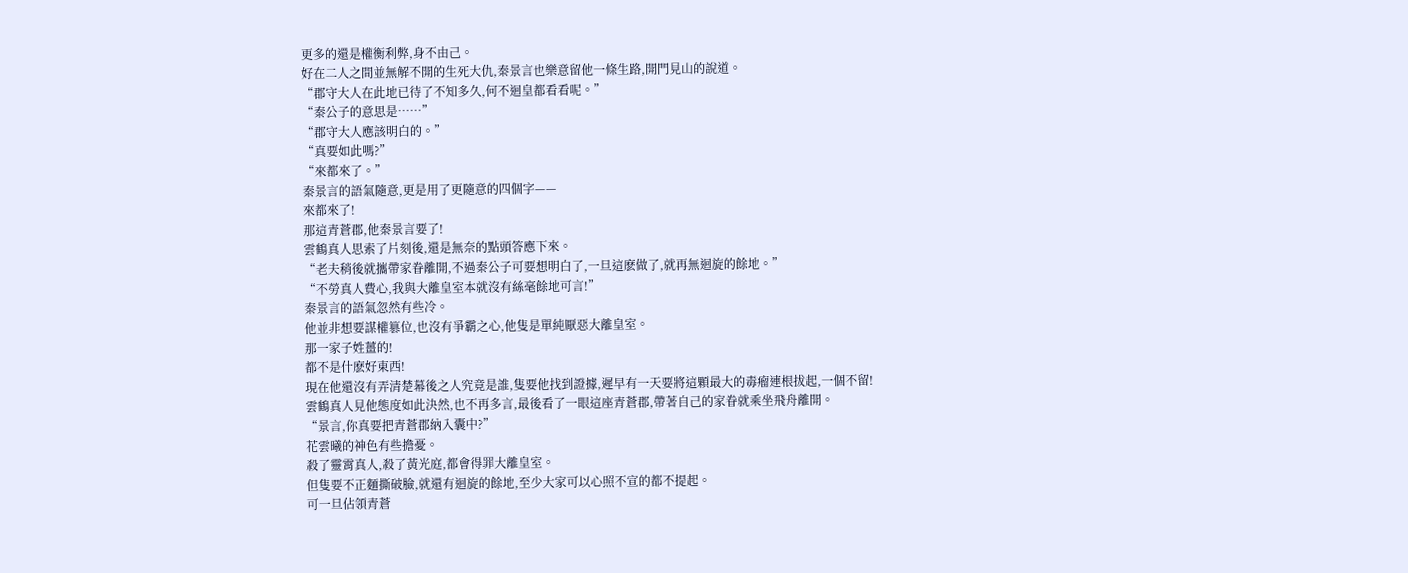更多的還是權衡利弊,身不由己。
好在二人之間並無解不開的生死大仇,秦景言也樂意留他一條生路,開門見山的說道。
“郡守大人在此地已待了不知多久,何不迴皇都看看呢。”
“秦公子的意思是……”
“郡守大人應該明白的。”
“真要如此嗎?”
“來都來了。”
秦景言的語氣隨意,更是用了更隨意的四個字——
來都來了!
那這青蒼郡,他秦景言要了!
雲鶴真人思索了片刻後,還是無奈的點頭答應下來。
“老夫稍後就攜帶家眷離開,不過秦公子可要想明白了,一旦這麽做了,就再無迴旋的餘地。”
“不勞真人費心,我與大離皇室本就沒有絲毫餘地可言!”
秦景言的語氣忽然有些冷。
他並非想要謀權篡位,也沒有爭霸之心,他隻是單純厭惡大離皇室。
那一家子姓薑的!
都不是什麽好東西!
現在他還沒有弄清楚幕後之人究竟是誰,隻要他找到證據,遲早有一天要將這顆最大的毒瘤連根拔起,一個不留!
雲鶴真人見他態度如此決然,也不再多言,最後看了一眼這座青蒼郡,帶著自己的家眷就乘坐飛舟離開。
“景言,你真要把青蒼郡納入囊中?”
花雲曦的神色有些擔憂。
殺了靈霄真人,殺了黃光庭,都會得罪大離皇室。
但隻要不正麵撕破臉,就還有迴旋的餘地,至少大家可以心照不宣的都不提起。
可一旦佔領青蒼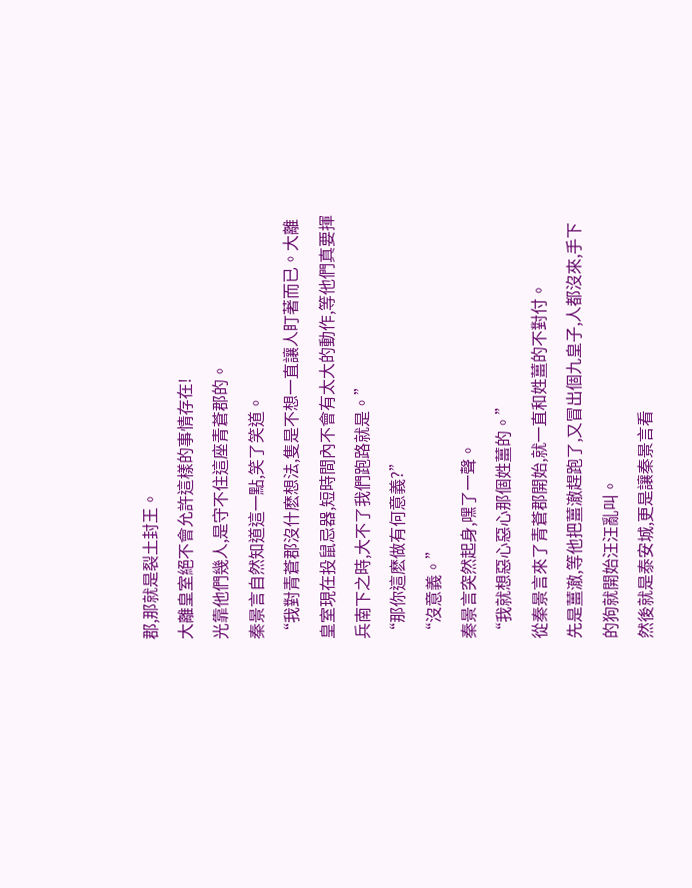郡,那就是裂土封王。
大離皇室絕不會允許這樣的事情存在!
光靠他們幾人,是守不住這座青蒼郡的。
秦景言自然知道這一點,笑了笑道。
“我對青蒼郡沒什麽想法,隻是不想一直讓人盯著而已。大離皇室現在投鼠忌器,短時間內不會有太大的動作,等他們真要揮兵南下之時,大不了我們跑路就是。”
“那你這麽做有何意義?”
“沒意義。”
秦景言突然起身,嘿了一聲。
“我就想惡心惡心那個姓薑的。”
從秦景言來了青蒼郡開始,就一直和姓薑的不對付。
先是薑澈,等他把薑澈趕跑了,又冒出個九皇子,人都沒來,手下的狗就開始汪汪亂叫。
然後就是泰安城,更是讓秦景言看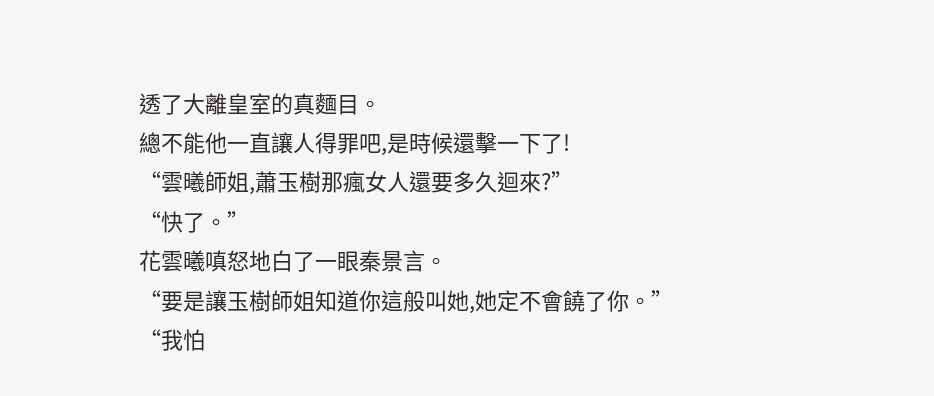透了大離皇室的真麵目。
總不能他一直讓人得罪吧,是時候還擊一下了!
“雲曦師姐,蕭玉樹那瘋女人還要多久迴來?”
“快了。”
花雲曦嗔怒地白了一眼秦景言。
“要是讓玉樹師姐知道你這般叫她,她定不會饒了你。”
“我怕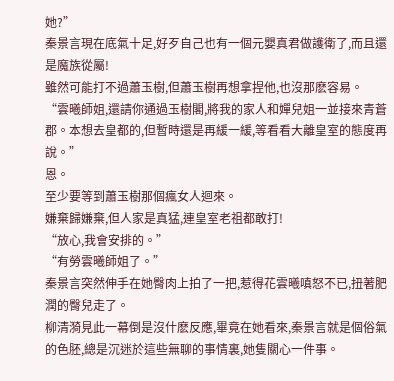她?”
秦景言現在底氣十足,好歹自己也有一個元嬰真君做護衛了,而且還是魔族從屬!
雖然可能打不過蕭玉樹,但蕭玉樹再想拿捏他,也沒那麽容易。
“雲曦師姐,還請你通過玉樹閣,將我的家人和嬋兒姐一並接來青蒼郡。本想去皇都的,但暫時還是再緩一緩,等看看大離皇室的態度再說。”
恩。
至少要等到蕭玉樹那個瘋女人迴來。
嫌棄歸嫌棄,但人家是真猛,連皇室老祖都敢打!
“放心,我會安排的。”
“有勞雲曦師姐了。”
秦景言突然伸手在她臀肉上拍了一把,惹得花雲曦嗔怒不已,扭著肥潤的臀兒走了。
柳清漪見此一幕倒是沒什麽反應,畢竟在她看來,秦景言就是個俗氣的色胚,總是沉迷於這些無聊的事情裏,她隻關心一件事。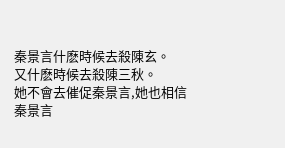秦景言什麽時候去殺陳玄。
又什麽時候去殺陳三秋。
她不會去催促秦景言,她也相信秦景言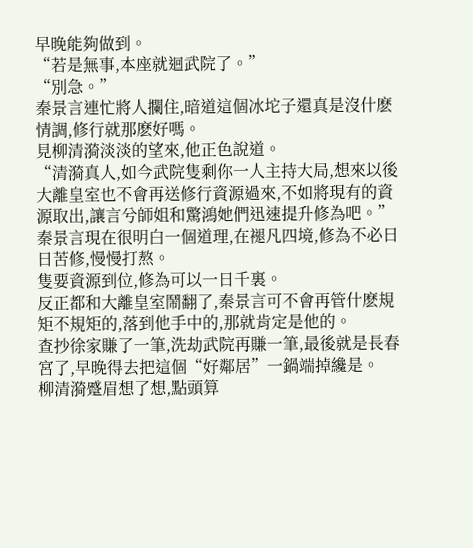早晚能夠做到。
“若是無事,本座就迴武院了。”
“別急。”
秦景言連忙將人攔住,暗道這個冰坨子還真是沒什麽情調,修行就那麽好嗎。
見柳清漪淡淡的望來,他正色說道。
“清漪真人,如今武院隻剩你一人主持大局,想來以後大離皇室也不會再送修行資源過來,不如將現有的資源取出,讓言兮師姐和驚鴻她們迅速提升修為吧。”
秦景言現在很明白一個道理,在褪凡四境,修為不必日日苦修,慢慢打熬。
隻要資源到位,修為可以一日千裏。
反正都和大離皇室鬧翻了,秦景言可不會再管什麽規矩不規矩的,落到他手中的,那就肯定是他的。
查抄徐家賺了一筆,洗劫武院再賺一筆,最後就是長春宮了,早晚得去把這個“好鄰居”一鍋端掉纔是。
柳清漪蹙眉想了想,點頭算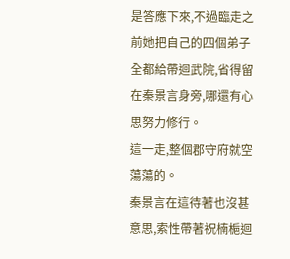是答應下來,不過臨走之前她把自己的四個弟子全都給帶迴武院,省得留在秦景言身旁,哪還有心思努力修行。
這一走,整個郡守府就空蕩蕩的。
秦景言在這待著也沒甚意思,索性帶著祝楠梔迴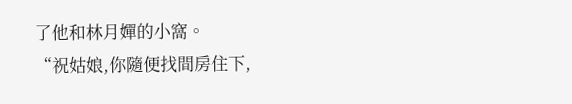了他和林月嬋的小窩。
“祝姑娘,你隨便找間房住下,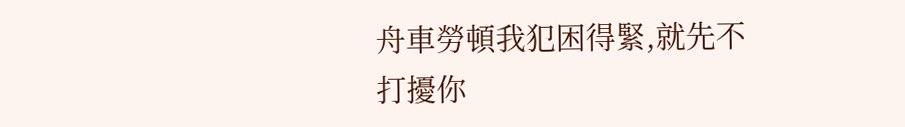舟車勞頓我犯困得緊,就先不打擾你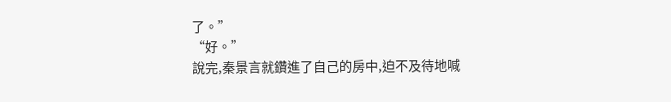了。”
“好。”
說完,秦景言就鑽進了自己的房中,迫不及待地喊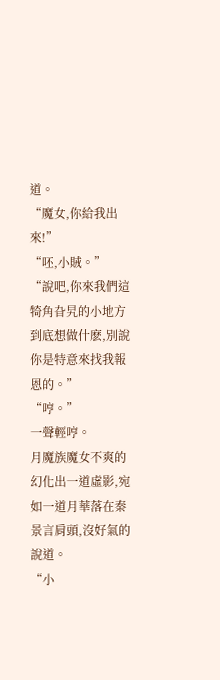道。
“魔女,你給我出來!”
“呸,小賊。”
“說吧,你來我們這犄角旮旯的小地方到底想做什麽,別說你是特意來找我報恩的。”
“哼。”
一聲輕哼。
月魔族魔女不爽的幻化出一道虛影,宛如一道月華落在秦景言肩頭,沒好氣的說道。
“小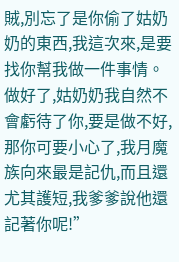賊,別忘了是你偷了姑奶奶的東西,我這次來,是要找你幫我做一件事情。做好了,姑奶奶我自然不會虧待了你,要是做不好,那你可要小心了,我月魔族向來最是記仇,而且還尤其護短,我爹爹說他還記著你呢!”